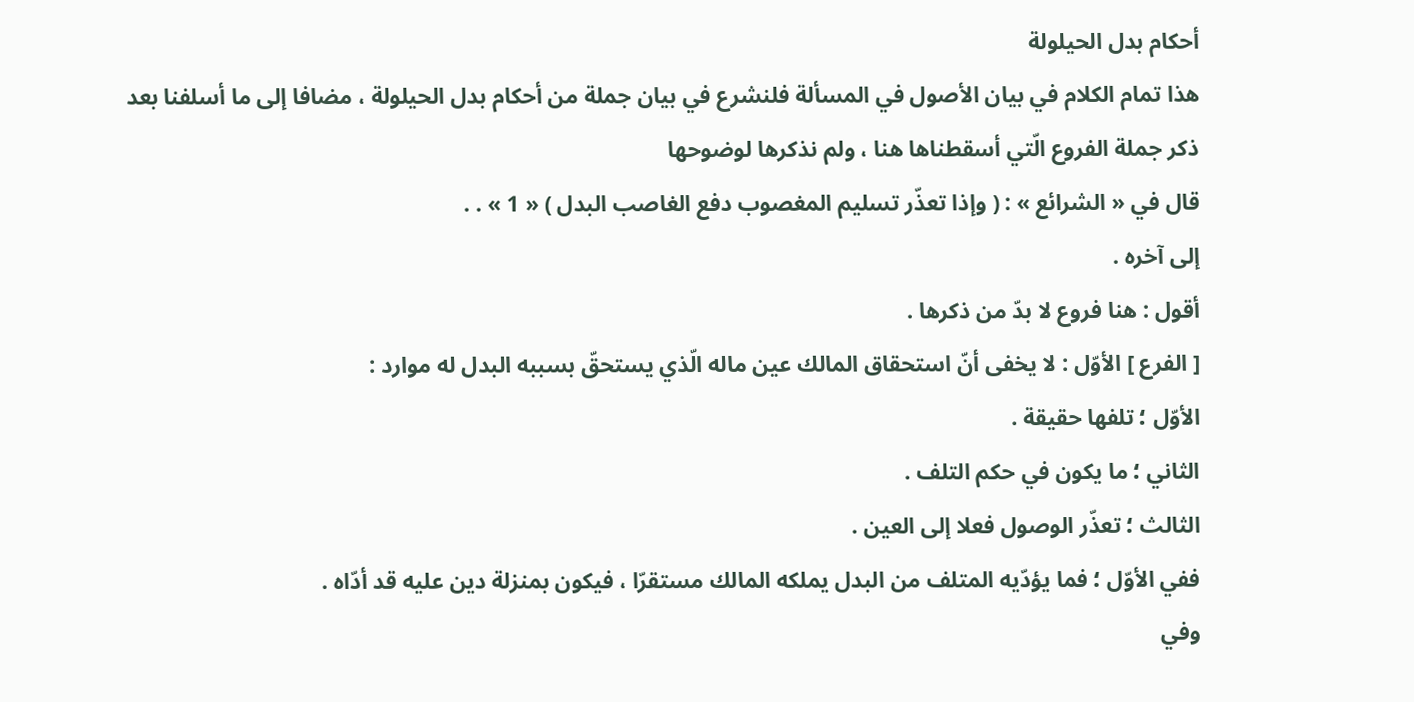أحكام بدل الحيلولة
هذا تمام الكلام في بيان الأصول في المسألة فلنشرع في بيان جملة من أحكام بدل الحيلولة ، مضافا إلى ما أسلفنا بعد ذكر جملة الفروع الّتي أسقطناها هنا ، ولم نذكرها لوضوحها
قال في « الشرائع » : ( وإذا تعذّر تسليم المغصوب دفع الغاصب البدل ) « 1 » . .
إلى آخره .
أقول : هنا فروع لا بدّ من ذكرها .
[ الفرع ] الأوّل : لا يخفى أنّ استحقاق المالك عين ماله الّذي يستحقّ بسببه البدل له موارد :
الأوّل ؛ تلفها حقيقة .
الثاني ؛ ما يكون في حكم التلف .
الثالث ؛ تعذّر الوصول فعلا إلى العين .
ففي الأوّل ؛ فما يؤدّيه المتلف من البدل يملكه المالك مستقرّا ، فيكون بمنزلة دين عليه قد أدّاه .
وفي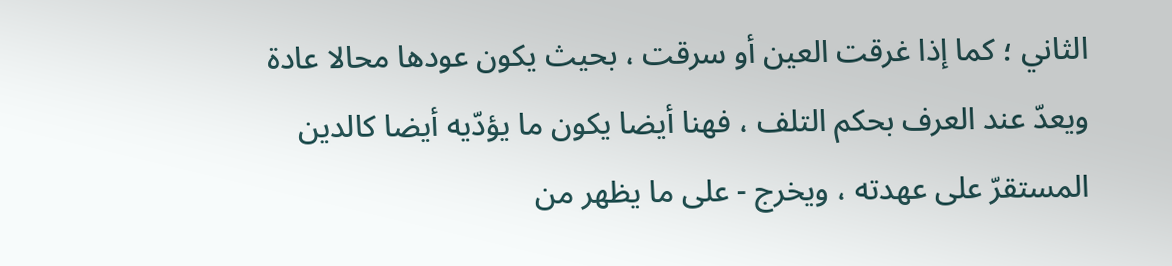الثاني ؛ كما إذا غرقت العين أو سرقت ، بحيث يكون عودها محالا عادة ويعدّ عند العرف بحكم التلف ، فهنا أيضا يكون ما يؤدّيه أيضا كالدين المستقرّ على عهدته ، ويخرج - على ما يظهر من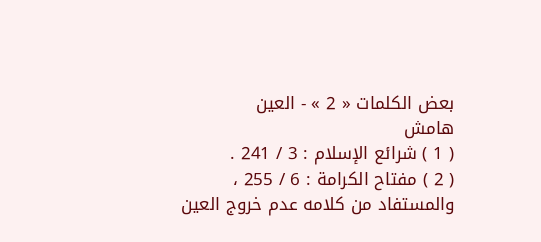بعض الكلمات « 2 » - العين
هامش
( 1 ) شرائع الإسلام : 3 / 241 .
( 2 ) مفتاح الكرامة : 6 / 255 ، والمستفاد من كلامه عدم خروج العين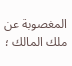المغصوبة عن ملك المالك ؛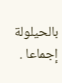بالحيلولة إجماعا .